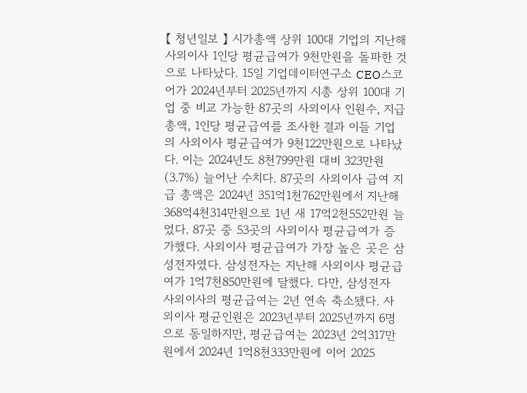【 청년일보 】 시가총액 상위 100대 기업의 지난해 사외이사 1인당 평균급여가 9천만원을 돌파한 것으로 나타났다. 15일 기업데이터연구소 CEO스코어가 2024년부터 2025년까지 시총 상위 100대 기업 중 비교 가능한 87곳의 사외이사 인원수, 지급총액, 1인당 평균급여를 조사한 결과 이들 기업의 사외이사 평균급여가 9천122만원으로 나타났다. 이는 2024년도 8천799만원 대비 323만원(3.7%) 늘어난 수치다. 87곳의 사외이사 급여 지급 총액은 2024년 351억1천762만원에서 지난해 368억4천314만원으로 1년 새 17억2천552만원 늘었다. 87곳 중 53곳의 사외이사 평균급여가 증가했다. 사외이사 평균급여가 가장 높은 곳은 삼성전자였다. 삼성전자는 지난해 사외이사 평균급여가 1억7천850만원에 달했다. 다만, 삼성전자 사외이사의 평균급여는 2년 연속 축소됐다. 사외이사 평균인원은 2023년부터 2025년까지 6명으로 동일하지만, 평균급여는 2023년 2억317만원에서 2024년 1억8천333만원에 이어 2025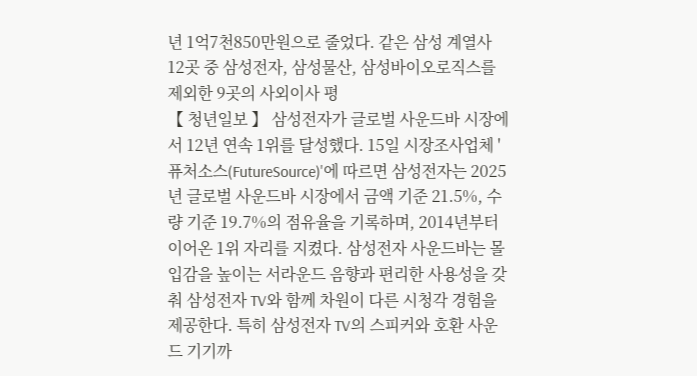년 1억7천850만원으로 줄었다. 같은 삼성 계열사 12곳 중 삼성전자, 삼성물산, 삼성바이오로직스를 제외한 9곳의 사외이사 평
【 청년일보 】 삼성전자가 글로벌 사운드바 시장에서 12년 연속 1위를 달성했다. 15일 시장조사업체 '퓨처소스(FutureSource)'에 따르면 삼성전자는 2025년 글로벌 사운드바 시장에서 금액 기준 21.5%, 수량 기준 19.7%의 점유율을 기록하며, 2014년부터 이어온 1위 자리를 지켰다. 삼성전자 사운드바는 몰입감을 높이는 서라운드 음향과 편리한 사용성을 갖춰 삼성전자 TV와 함께 차원이 다른 시청각 경험을 제공한다. 특히 삼성전자 TV의 스피커와 호환 사운드 기기까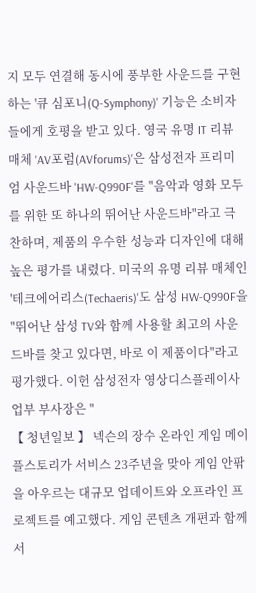지 모두 연결해 동시에 풍부한 사운드를 구현하는 '큐 심포니(Q-Symphony)' 기능은 소비자들에게 호평을 받고 있다. 영국 유명 IT 리뷰 매체 'AV포럼(AVforums)'은 삼성전자 프리미엄 사운드바 'HW-Q990F'를 "음악과 영화 모두를 위한 또 하나의 뛰어난 사운드바"라고 극찬하며, 제품의 우수한 성능과 디자인에 대해 높은 평가를 내렸다. 미국의 유명 리뷰 매체인 '테크에어리스(Techaeris)'도 삼성 HW-Q990F을 "뛰어난 삼성 TV와 함께 사용할 최고의 사운드바를 찾고 있다면, 바로 이 제품이다"라고 평가했다. 이헌 삼성전자 영상디스플레이사업부 부사장은 "
【 청년일보 】 넥슨의 장수 온라인 게임 메이플스토리가 서비스 23주년을 맞아 게임 안팎을 아우르는 대규모 업데이트와 오프라인 프로젝트를 예고했다. 게임 콘텐츠 개편과 함께 서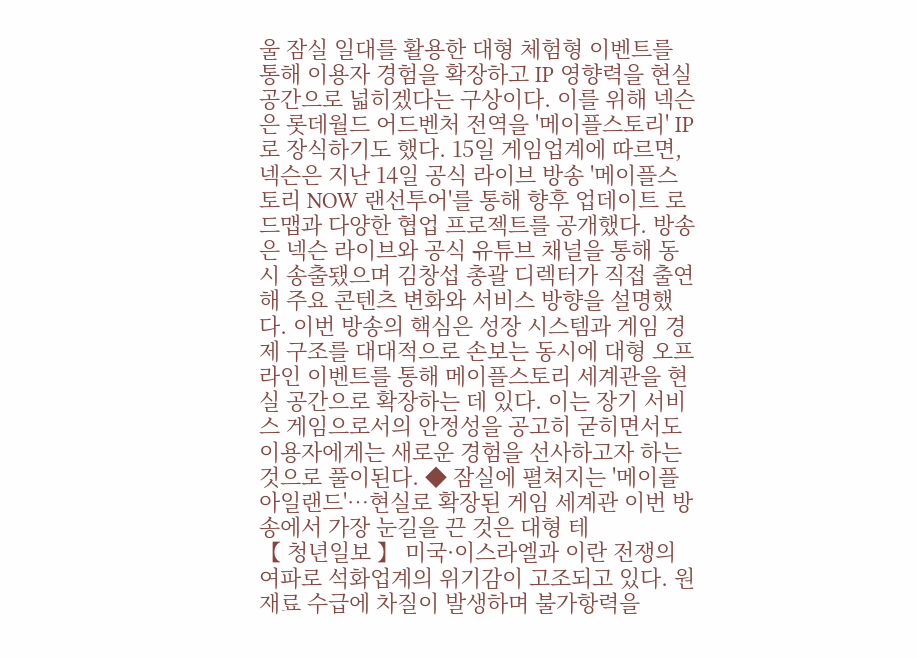울 잠실 일대를 활용한 대형 체험형 이벤트를 통해 이용자 경험을 확장하고 IP 영향력을 현실 공간으로 넓히겠다는 구상이다. 이를 위해 넥슨은 롯데월드 어드벤처 전역을 '메이플스토리' IP로 장식하기도 했다. 15일 게임업계에 따르면, 넥슨은 지난 14일 공식 라이브 방송 '메이플스토리 NOW 랜선투어'를 통해 향후 업데이트 로드맵과 다양한 협업 프로젝트를 공개했다. 방송은 넥슨 라이브와 공식 유튜브 채널을 통해 동시 송출됐으며 김창섭 총괄 디렉터가 직접 출연해 주요 콘텐츠 변화와 서비스 방향을 설명했다. 이번 방송의 핵심은 성장 시스템과 게임 경제 구조를 대대적으로 손보는 동시에 대형 오프라인 이벤트를 통해 메이플스토리 세계관을 현실 공간으로 확장하는 데 있다. 이는 장기 서비스 게임으로서의 안정성을 공고히 굳히면서도 이용자에게는 새로운 경험을 선사하고자 하는 것으로 풀이된다. ◆ 잠실에 펼쳐지는 '메이플 아일랜드'…현실로 확장된 게임 세계관 이번 방송에서 가장 눈길을 끈 것은 대형 테
【 청년일보 】 미국·이스라엘과 이란 전쟁의 여파로 석화업계의 위기감이 고조되고 있다. 원재료 수급에 차질이 발생하며 불가항력을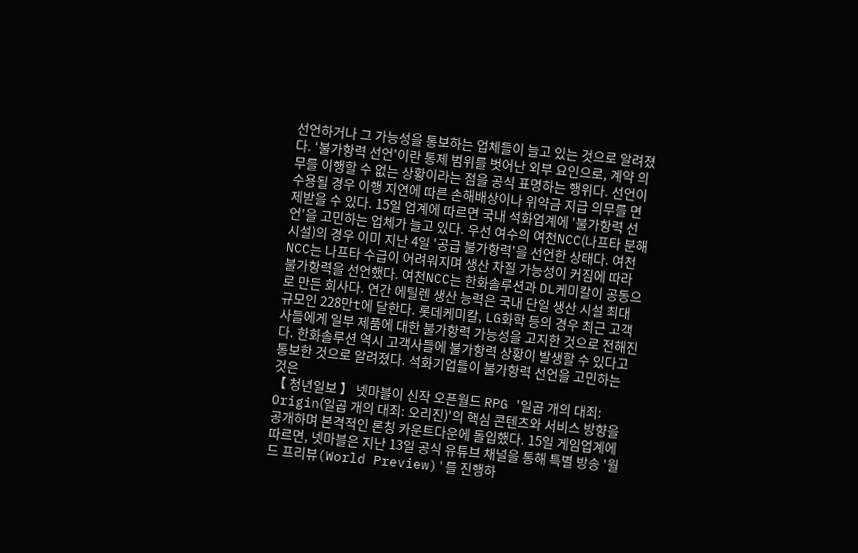선언하거나 그 가능성을 통보하는 업체들이 늘고 있는 것으로 알려졌다. ‘불가항력 선언'이란 통제 범위를 벗어난 외부 요인으로, 계약 의무를 이행할 수 없는 상황이라는 점을 공식 표명하는 행위다. 선언이 수용될 경우 이행 지연에 따른 손해배상이나 위약금 지급 의무를 면제받을 수 있다. 15일 업계에 따르면 국내 석화업계에 '불가항력 선언'을 고민하는 업체가 늘고 있다. 우선 여수의 여천NCC(나프타 분해 시설)의 경우 이미 지난 4일 '공급 불가항력'을 선언한 상태다. 여천NCC는 나프타 수급이 어려워지며 생산 차질 가능성이 커짐에 따라 불가항력을 선언했다. 여천NCC는 한화솔루션과 DL케미칼이 공동으로 만든 회사다. 연간 에틸렌 생산 능력은 국내 단일 생산 시설 최대 규모인 228만t에 달한다. 롯데케미칼, LG화학 등의 경우 최근 고객사들에게 일부 제품에 대한 불가항력 가능성을 고지한 것으로 전해진다. 한화솔루션 역시 고객사들에 불가항력 상황이 발생할 수 있다고 통보한 것으로 알려졌다. 석화기업들이 불가항력 선언을 고민하는 것은
【 청년일보 】 넷마블이 신작 오픈월드 RPG '일곱 개의 대죄: Origin(일곱 개의 대죄: 오리진)'의 핵심 콘텐츠와 서비스 방향을 공개하며 본격적인 론칭 카운트다운에 돌입했다. 15일 게임업계에 따르면, 넷마블은 지난 13일 공식 유튜브 채널을 통해 특별 방송 '월드 프리뷰(World Preview)'를 진행하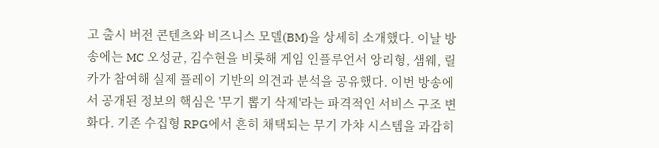고 출시 버전 콘텐츠와 비즈니스 모델(BM)을 상세히 소개했다. 이날 방송에는 MC 오성균, 김수현을 비롯해 게임 인플루언서 앙리형, 샘웨, 릴카가 참여해 실제 플레이 기반의 의견과 분석을 공유했다. 이번 방송에서 공개된 정보의 핵심은 '무기 뽑기 삭제'라는 파격적인 서비스 구조 변화다. 기존 수집형 RPG에서 흔히 채택되는 무기 가챠 시스템을 과감히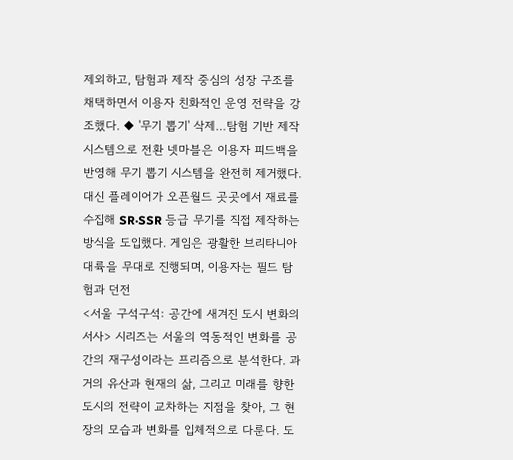제외하고, 탐험과 제작 중심의 성장 구조를 채택하면서 이용자 친화적인 운영 전략을 강조했다. ◆ '무기 뽑기' 삭제…탐험 기반 제작 시스템으로 전환 넷마블은 이용자 피드백을 반영해 무기 뽑기 시스템을 완전히 제거했다. 대신 플레이어가 오픈월드 곳곳에서 재료를 수집해 SR·SSR 등급 무기를 직접 제작하는 방식을 도입했다. 게임은 광활한 브리타니아 대륙을 무대로 진행되며, 이용자는 필드 탐험과 던전
<서울 구석구석: 공간에 새겨진 도시 변화의 서사> 시리즈는 서울의 역동적인 변화를 공간의 재구성이라는 프리즘으로 분석한다. 과거의 유산과 현재의 삶, 그리고 미래를 향한 도시의 전략이 교차하는 지점을 찾아, 그 현장의 모습과 변화를 입체적으로 다룬다. 도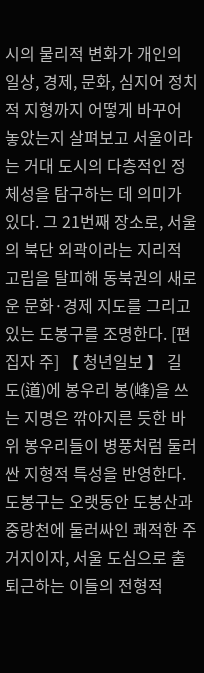시의 물리적 변화가 개인의 일상, 경제, 문화, 심지어 정치적 지형까지 어떻게 바꾸어 놓았는지 살펴보고 서울이라는 거대 도시의 다층적인 정체성을 탐구하는 데 의미가 있다. 그 21번째 장소로, 서울의 북단 외곽이라는 지리적 고립을 탈피해 동북권의 새로운 문화·경제 지도를 그리고 있는 도봉구를 조명한다. [편집자 주] 【 청년일보 】 길 도(道)에 봉우리 봉(峰)을 쓰는 지명은 깎아지른 듯한 바위 봉우리들이 병풍처럼 둘러싼 지형적 특성을 반영한다. 도봉구는 오랫동안 도봉산과 중랑천에 둘러싸인 쾌적한 주거지이자, 서울 도심으로 출퇴근하는 이들의 전형적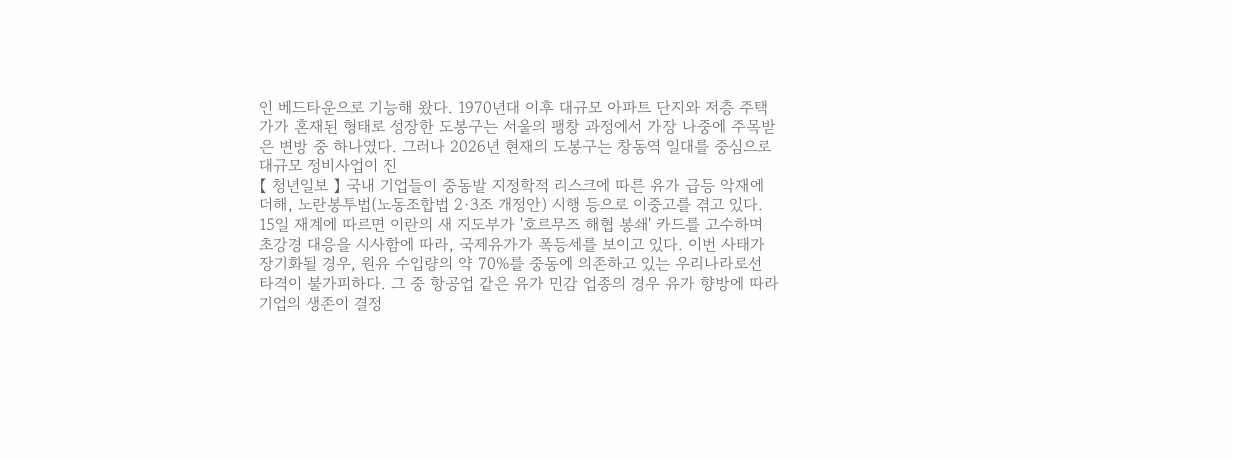인 베드타운으로 기능해 왔다. 1970년대 이후 대규모 아파트 단지와 저층 주택가가 혼재된 형태로 성장한 도봉구는 서울의 팽창 과정에서 가장 나중에 주목받은 변방 중 하나였다. 그러나 2026년 현재의 도봉구는 창동역 일대를 중심으로 대규모 정비사업이 진
【 청년일보 】 국내 기업들이 중동발 지정학적 리스크에 따른 유가 급등 악재에 더해, 노란봉투법(노동조합법 2·3조 개정안) 시행 등으로 이중고를 겪고 있다. 15일 재계에 따르면 이란의 새 지도부가 '호르무즈 해협 봉쇄' 카드를 고수하며 초강경 대응을 시사함에 따라, 국제유가가 폭등세를 보이고 있다. 이번 사태가 장기화될 경우, 원유 수입량의 약 70%를 중동에 의존하고 있는 우리나라로선 타격이 불가피하다. 그 중 항공업 같은 유가 민감 업종의 경우 유가 향방에 따라 기업의 생존이 결정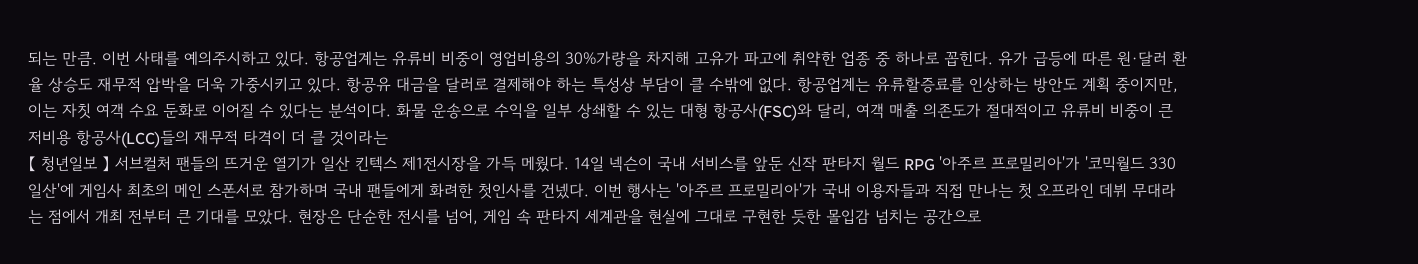되는 만큼. 이번 사태를 예의주시하고 있다. 항공업계는 유류비 비중이 영업비용의 30%가량을 차지해 고유가 파고에 취약한 업종 중 하나로 꼽힌다. 유가 급등에 따른 원·달러 환율 상승도 재무적 압박을 더욱 가중시키고 있다. 항공유 대금을 달러로 결제해야 하는 특성상 부담이 클 수밖에 없다. 항공업계는 유류할증료를 인상하는 방안도 계획 중이지만, 이는 자칫 여객 수요 둔화로 이어질 수 있다는 분석이다. 화물 운송으로 수익을 일부 상쇄할 수 있는 대형 항공사(FSC)와 달리, 여객 매출 의존도가 절대적이고 유류비 비중이 큰 저비용 항공사(LCC)들의 재무적 타격이 더 클 것이라는
【 청년일보 】 서브컬처 팬들의 뜨거운 열기가 일산 킨텍스 제1전시장을 가득 메웠다. 14일 넥슨이 국내 서비스를 앞둔 신작 판타지 월드 RPG '아주르 프로밀리아'가 '코믹월드 330 일산'에 게임사 최초의 메인 스폰서로 참가하며 국내 팬들에게 화려한 첫인사를 건넸다. 이번 행사는 '아주르 프로밀리아'가 국내 이용자들과 직접 만나는 첫 오프라인 데뷔 무대라는 점에서 개최 전부터 큰 기대를 모았다. 현장은 단순한 전시를 넘어, 게임 속 판타지 세계관을 현실에 그대로 구현한 듯한 몰입감 넘치는 공간으로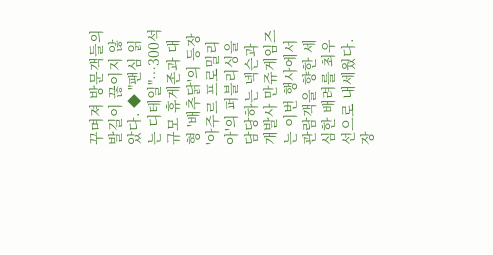꾸며져 방문객들의 발길이 끊이지 않았다. ◆ "팬심 읽는 디테일"…300석 규모 휴게존과 대형 '배추닭'의 등장 '아주르 프로밀리아'의 퍼블리싱을 담당하는 넥슨과 개발사 만쥬게임즈는 이번 행사에서 관람객을 향한 세심한 배려를 최우선으로 내세웠다. 장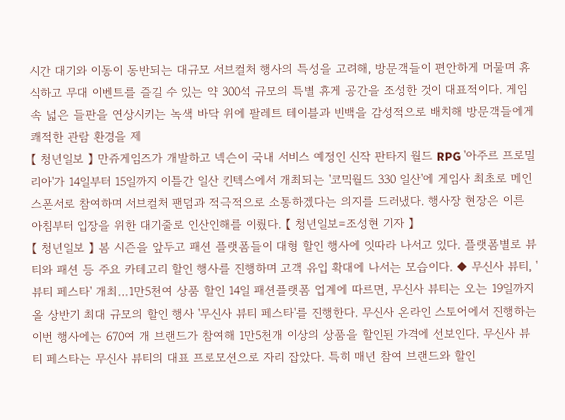시간 대기와 이동이 동반되는 대규모 서브컬처 행사의 특성을 고려해, 방문객들이 편안하게 머물며 휴식하고 무대 이벤트를 즐길 수 있는 약 300석 규모의 특별 휴게 공간을 조성한 것이 대표적이다. 게임 속 넓은 들판을 연상시키는 녹색 바닥 위에 팔레트 테이블과 빈백을 감성적으로 배치해 방문객들에게 쾌적한 관람 환경을 제
【 청년일보 】 만쥬게임즈가 개발하고 넥슨이 국내 서비스 예정인 신작 판타지 월드 RPG '아주르 프로밀리아'가 14일부터 15일까지 이틀간 일산 킨텍스에서 개최되는 '코믹월드 330 일산'에 게임사 최초로 메인 스폰서로 참여하며 서브컬처 팬덤과 적극적으로 소통하겠다는 의지를 드러냈다. 행사장 현장은 이른 아침부터 입장을 위한 대기줄로 인산인해를 이뤘다. 【 청년일보=조성현 기자 】
【 청년일보 】 봄 시즌을 앞두고 패션 플랫폼들이 대형 할인 행사에 잇따라 나서고 있다. 플랫폼별로 뷰티와 패션 등 주요 카테고리 할인 행사를 진행하며 고객 유입 확대에 나서는 모습이다. ◆ 무신사 뷰티, '뷰티 페스타' 개최…1만5천여 상품 할인 14일 패션플랫폼 업계에 따르면, 무신사 뷰티는 오는 19일까지 올 상반기 최대 규모의 할인 행사 '무신사 뷰티 페스타'를 진행한다. 무신사 온라인 스토어에서 진행하는 이번 행사에는 670여 개 브랜드가 참여해 1만5천개 이상의 상품을 할인된 가격에 선보인다. 무신사 뷰티 페스타는 무신사 뷰티의 대표 프로모션으로 자리 잡았다. 특히 매년 참여 브랜드와 할인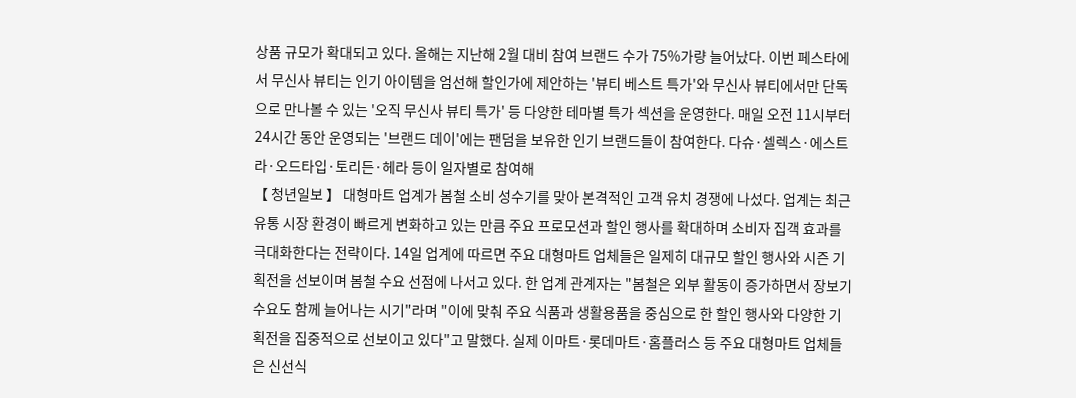상품 규모가 확대되고 있다. 올해는 지난해 2월 대비 참여 브랜드 수가 75%가량 늘어났다. 이번 페스타에서 무신사 뷰티는 인기 아이템을 엄선해 할인가에 제안하는 '뷰티 베스트 특가'와 무신사 뷰티에서만 단독으로 만나볼 수 있는 '오직 무신사 뷰티 특가' 등 다양한 테마별 특가 섹션을 운영한다. 매일 오전 11시부터 24시간 동안 운영되는 '브랜드 데이'에는 팬덤을 보유한 인기 브랜드들이 참여한다. 다슈·셀렉스·에스트라·오드타입·토리든·헤라 등이 일자별로 참여해
【 청년일보 】 대형마트 업계가 봄철 소비 성수기를 맞아 본격적인 고객 유치 경쟁에 나섰다. 업계는 최근 유통 시장 환경이 빠르게 변화하고 있는 만큼 주요 프로모션과 할인 행사를 확대하며 소비자 집객 효과를 극대화한다는 전략이다. 14일 업계에 따르면 주요 대형마트 업체들은 일제히 대규모 할인 행사와 시즌 기획전을 선보이며 봄철 수요 선점에 나서고 있다. 한 업계 관계자는 "봄철은 외부 활동이 증가하면서 장보기 수요도 함께 늘어나는 시기"라며 "이에 맞춰 주요 식품과 생활용품을 중심으로 한 할인 행사와 다양한 기획전을 집중적으로 선보이고 있다"고 말했다. 실제 이마트·롯데마트·홈플러스 등 주요 대형마트 업체들은 신선식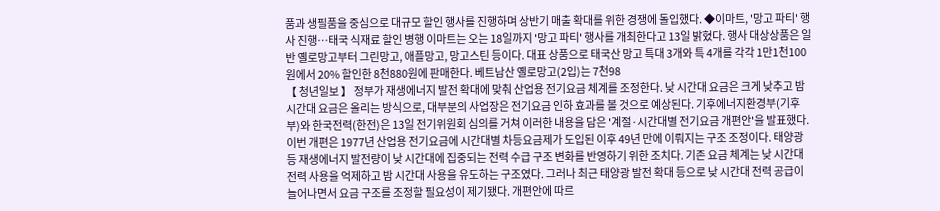품과 생필품을 중심으로 대규모 할인 행사를 진행하며 상반기 매출 확대를 위한 경쟁에 돌입했다. ◆이마트, '망고 파티' 행사 진행…태국 식재료 할인 병행 이마트는 오는 18일까지 '망고 파티' 행사를 개최한다고 13일 밝혔다. 행사 대상상품은 일반 옐로망고부터 그린망고, 애플망고, 망고스틴 등이다. 대표 상품으로 태국산 망고 특대 3개와 특 4개를 각각 1만1천100원에서 20% 할인한 8천880원에 판매한다. 베트남산 옐로망고(2입)는 7천98
【 청년일보 】 정부가 재생에너지 발전 확대에 맞춰 산업용 전기요금 체계를 조정한다. 낮 시간대 요금은 크게 낮추고 밤 시간대 요금은 올리는 방식으로, 대부분의 사업장은 전기요금 인하 효과를 볼 것으로 예상된다. 기후에너지환경부(기후부)와 한국전력(한전)은 13일 전기위원회 심의를 거쳐 이러한 내용을 담은 '계절·시간대별 전기요금 개편안'을 발표했다. 이번 개편은 1977년 산업용 전기요금에 시간대별 차등요금제가 도입된 이후 49년 만에 이뤄지는 구조 조정이다. 태양광 등 재생에너지 발전량이 낮 시간대에 집중되는 전력 수급 구조 변화를 반영하기 위한 조치다. 기존 요금 체계는 낮 시간대 전력 사용을 억제하고 밤 시간대 사용을 유도하는 구조였다. 그러나 최근 태양광 발전 확대 등으로 낮 시간대 전력 공급이 늘어나면서 요금 구조를 조정할 필요성이 제기됐다. 개편안에 따르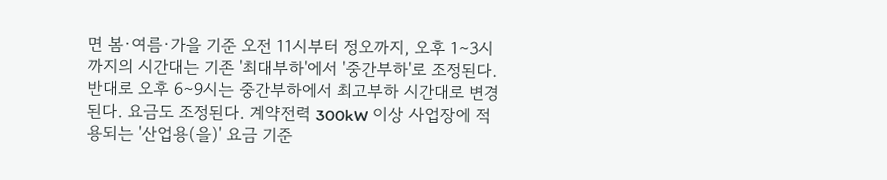면 봄·여름·가을 기준 오전 11시부터 정오까지, 오후 1∼3시까지의 시간대는 기존 '최대부하'에서 '중간부하'로 조정된다. 반대로 오후 6∼9시는 중간부하에서 최고부하 시간대로 변경된다. 요금도 조정된다. 계약전력 300kW 이상 사업장에 적용되는 '산업용(을)' 요금 기준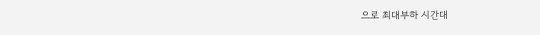으로 최대부하 시간대